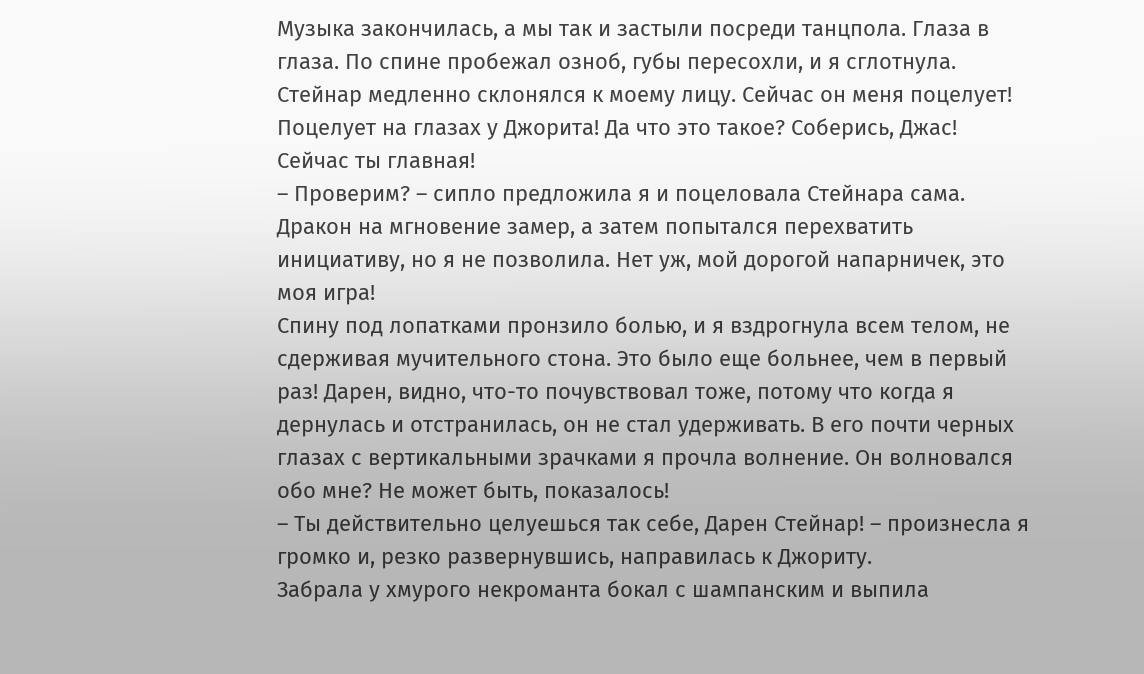Музыка закончилась, а мы так и застыли посреди танцпола. Глаза в глаза. По спине пробежал озноб, губы пересохли, и я сглотнула. Стейнар медленно склонялся к моему лицу. Сейчас он меня поцелует! Поцелует на глазах у Джорита! Да что это такое? Соберись, Джас! Сейчас ты главная!
– Проверим? – сипло предложила я и поцеловала Стейнара сама.
Дракон на мгновение замер, а затем попытался перехватить инициативу, но я не позволила. Нет уж, мой дорогой напарничек, это моя игра!
Спину под лопатками пронзило болью, и я вздрогнула всем телом, не сдерживая мучительного стона. Это было еще больнее, чем в первый раз! Дарен, видно, что-то почувствовал тоже, потому что когда я дернулась и отстранилась, он не стал удерживать. В его почти черных глазах с вертикальными зрачками я прочла волнение. Он волновался обо мне? Не может быть, показалось!
– Ты действительно целуешься так себе, Дарен Стейнар! – произнесла я громко и, резко развернувшись, направилась к Джориту.
Забрала у хмурого некроманта бокал с шампанским и выпила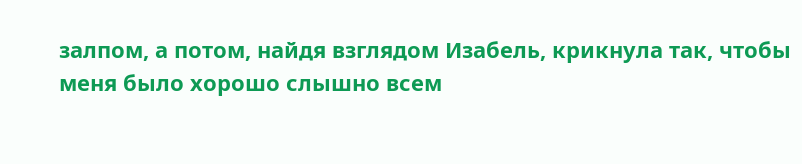залпом, а потом, найдя взглядом Изабель, крикнула так, чтобы меня было хорошо слышно всем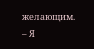желающим.
– Я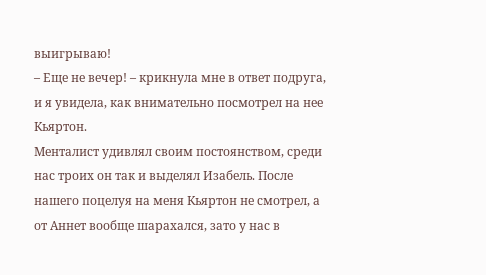выигрываю!
– Еще не вечер! – крикнула мне в ответ подруга, и я увидела, как внимательно посмотрел на нее Кьяртон.
Менталист удивлял своим постоянством, среди нас троих он так и выделял Изабель. После нашего поцелуя на меня Кьяртон не смотрел, а от Аннет вообще шарахался, зато у нас в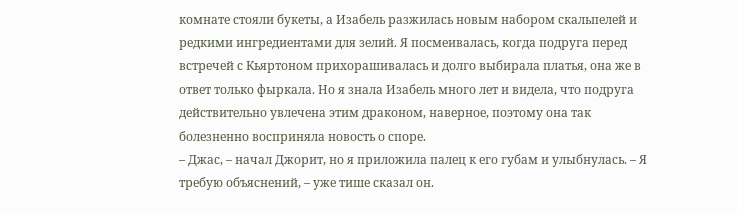комнате стояли букеты, а Изабель разжилась новым набором скальпелей и редкими ингредиентами для зелий. Я посмеивалась, когда подруга перед встречей с Кьяртоном прихорашивалась и долго выбирала платья, она же в ответ только фыркала. Но я знала Изабель много лет и видела, что подруга действительно увлечена этим драконом, наверное, поэтому она так болезненно восприняла новость о споре.
– Джас, – начал Джорит, но я приложила палец к его губам и улыбнулась. – Я требую объяснений, – уже тише сказал он.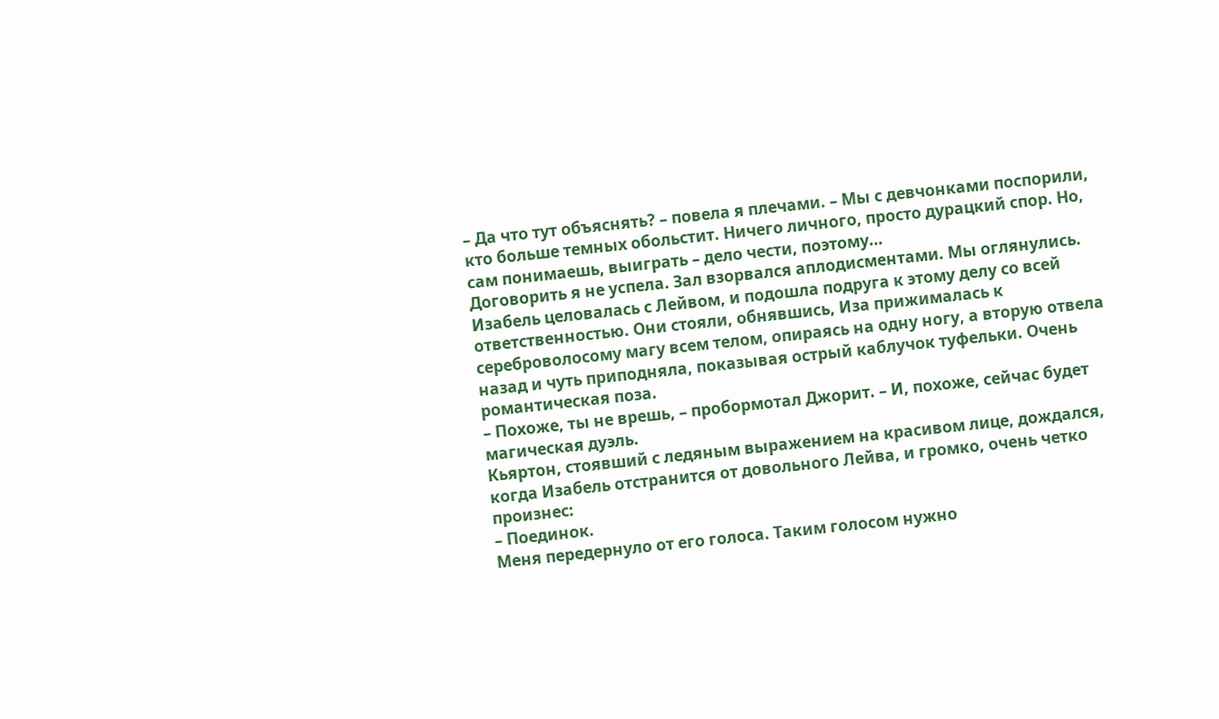– Да что тут объяснять? – повела я плечами. – Мы с девчонками поспорили, кто больше темных обольстит. Ничего личного, просто дурацкий спор. Но, сам понимаешь, выиграть – дело чести, поэтому…
Договорить я не успела. Зал взорвался аплодисментами. Мы оглянулись. Изабель целовалась с Лейвом, и подошла подруга к этому делу со всей ответственностью. Они стояли, обнявшись, Иза прижималась к сереброволосому магу всем телом, опираясь на одну ногу, а вторую отвела назад и чуть приподняла, показывая острый каблучок туфельки. Очень романтическая поза.
– Похоже, ты не врешь, – пробормотал Джорит. – И, похоже, сейчас будет магическая дуэль.
Кьяртон, стоявший с ледяным выражением на красивом лице, дождался, когда Изабель отстранится от довольного Лейва, и громко, очень четко произнес:
– Поединок.
Меня передернуло от его голоса. Таким голосом нужно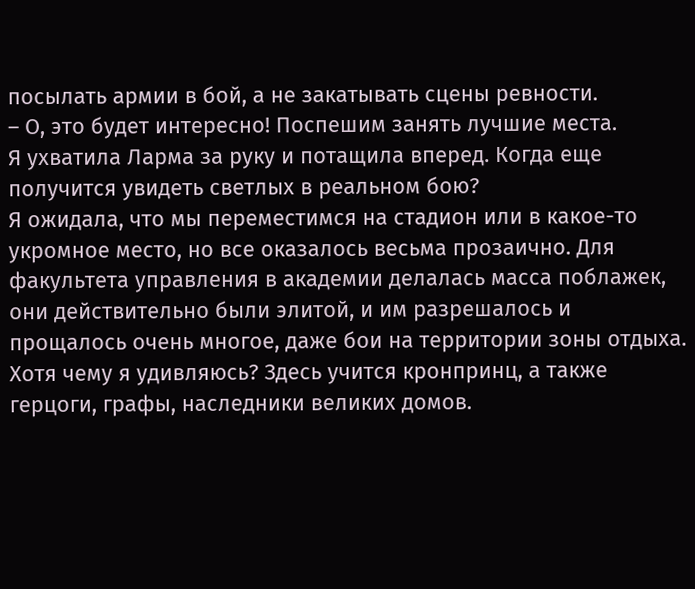посылать армии в бой, а не закатывать сцены ревности.
– О, это будет интересно! Поспешим занять лучшие места.
Я ухватила Ларма за руку и потащила вперед. Когда еще получится увидеть светлых в реальном бою?
Я ожидала, что мы переместимся на стадион или в какое-то укромное место, но все оказалось весьма прозаично. Для факультета управления в академии делалась масса поблажек, они действительно были элитой, и им разрешалось и прощалось очень многое, даже бои на территории зоны отдыха. Хотя чему я удивляюсь? Здесь учится кронпринц, а также герцоги, графы, наследники великих домов.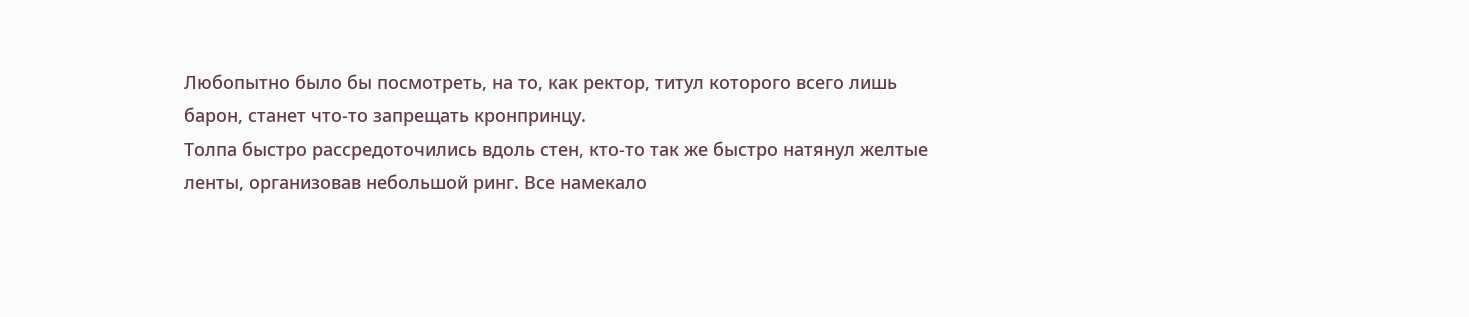Любопытно было бы посмотреть, на то, как ректор, титул которого всего лишь барон, станет что-то запрещать кронпринцу.
Толпа быстро рассредоточились вдоль стен, кто-то так же быстро натянул желтые ленты, организовав небольшой ринг. Все намекало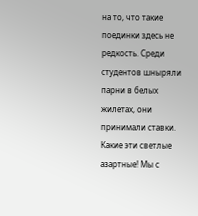на то, что такие поединки здесь не редкость. Среди студентов шныряли парни в белых жилетах, они принимали ставки. Какие эти светлые азартные! Мы с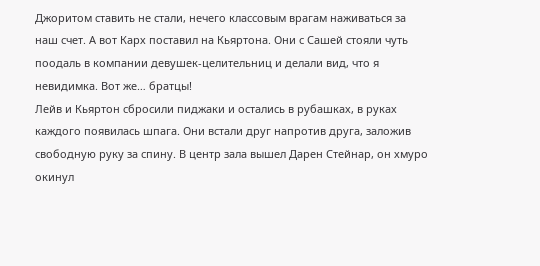Джоритом ставить не стали, нечего классовым врагам наживаться за наш счет. А вот Карх поставил на Кьяртона. Они с Сашей стояли чуть поодаль в компании девушек-целительниц и делали вид, что я невидимка. Вот же… братцы!
Лейв и Кьяртон сбросили пиджаки и остались в рубашках, в руках каждого появилась шпага. Они встали друг напротив друга, заложив свободную руку за спину. В центр зала вышел Дарен Стейнар, он хмуро окинул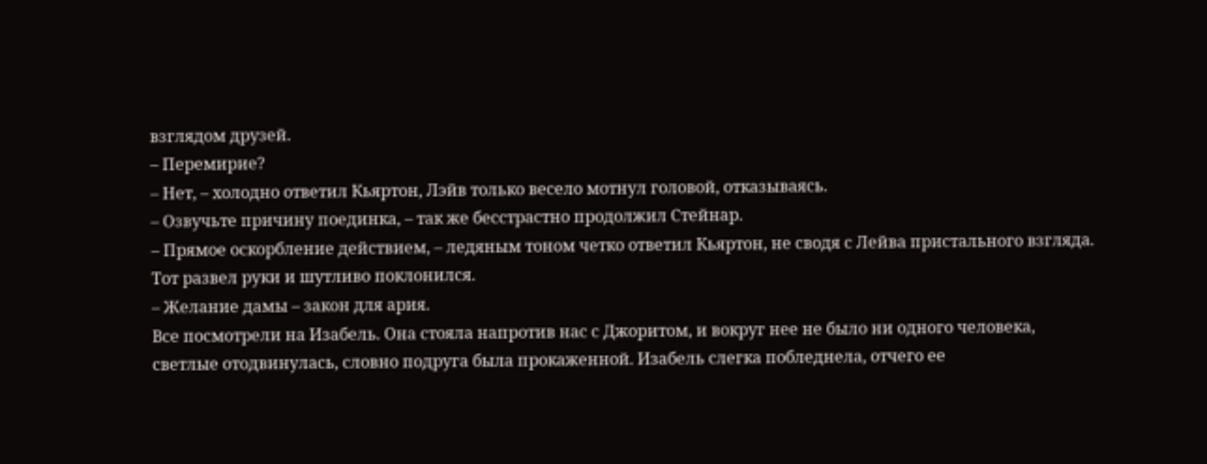взглядом друзей.
– Перемирие?
– Нет, – холодно ответил Кьяртон, Лэйв только весело мотнул головой, отказываясь.
– Озвучьте причину поединка, – так же бесстрастно продолжил Стейнар.
– Прямое оскорбление действием, – ледяным тоном четко ответил Кьяртон, не сводя с Лейва пристального взгляда.
Тот развел руки и шутливо поклонился.
– Желание дамы – закон для ария.
Все посмотрели на Изабель. Она стояла напротив нас с Джоритом, и вокруг нее не было ни одного человека, светлые отодвинулась, словно подруга была прокаженной. Изабель слегка побледнела, отчего ее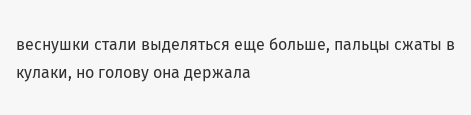веснушки стали выделяться еще больше, пальцы сжаты в кулаки, но голову она держала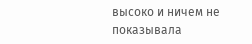высоко и ничем не показывала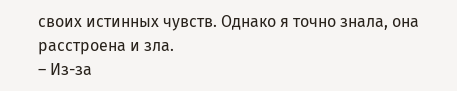своих истинных чувств. Однако я точно знала, она расстроена и зла.
– Из-за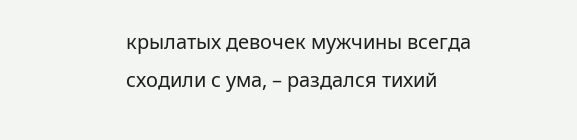крылатых девочек мужчины всегда сходили с ума, – раздался тихий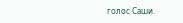голос Саши.